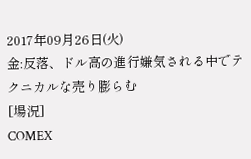2017年09月26日(火)
金:反落、ドル高の進行嫌気される中でテクニカルな売り膨らむ
[場況]
COMEX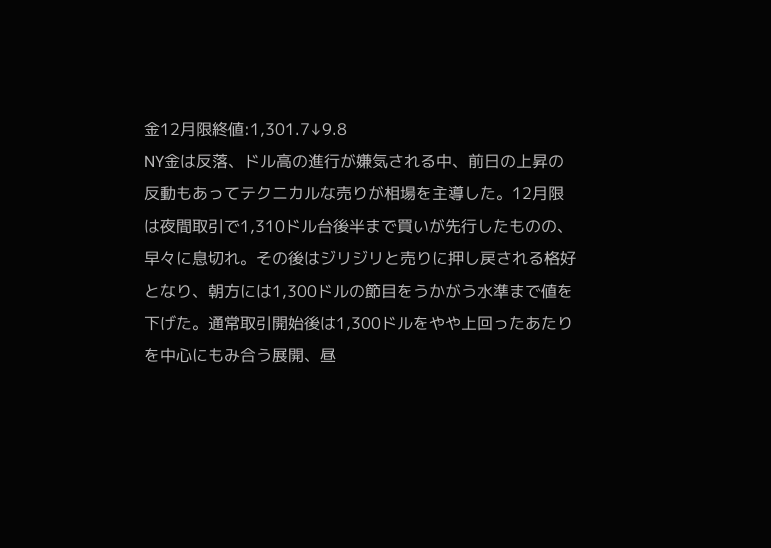金12月限終値:1,301.7↓9.8
NY金は反落、ドル高の進行が嫌気される中、前日の上昇の反動もあってテクニカルな売りが相場を主導した。12月限は夜間取引で1,310ドル台後半まで買いが先行したものの、早々に息切れ。その後はジリジリと売りに押し戻される格好となり、朝方には1,300ドルの節目をうかがう水準まで値を下げた。通常取引開始後は1,300ドルをやや上回ったあたりを中心にもみ合う展開、昼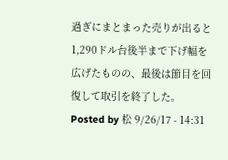過ぎにまとまった売りが出ると1,290ドル台後半まで下げ幅を広げたものの、最後は節目を回復して取引を終了した。
Posted by 松 9/26/17 - 14:31